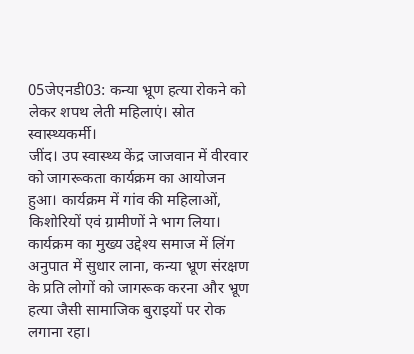05जेएनडी03: कन्या भ्रूण हत्या रोकने को लेकर शपथ लेती महिलाएं। स्रोत स्वास्थ्यकर्मी।
जींद। उप स्वास्थ्य केंद्र जाजवान में वीरवार को जागरूकता कार्यक्रम का आयोजन हुआ। कार्यक्रम में गांव की महिलाओं, किशोरियों एवं ग्रामीणों ने भाग लिया। कार्यक्रम का मुख्य उद्देश्य समाज में लिंग अनुपात में सुधार लाना, कन्या भ्रूण संरक्षण के प्रति लोगों को जागरूक करना और भ्रूण हत्या जैसी सामाजिक बुराइयों पर रोक लगाना रहा।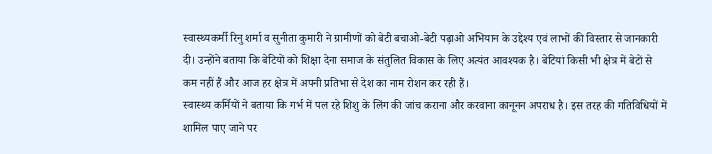स्वास्थ्यकर्मी रिनु शर्मा व सुनीता कुमारी ने ग्रामीणों को बेटी बचाओ-बेटी पढ़ाओ अभियान के उद्देश्य एवं लाभों की विस्तार से जानकारी दी। उन्होंने बताया कि बेटियों को शिक्षा देना समाज के संतुलित विकास के लिए अत्यंत आवश्यक है। बेटियां किसी भी क्षेत्र में बेटों से कम नहीं हैं और आज हर क्षेत्र में अपनी प्रतिभा से देश का नाम रोशन कर रही हैं।
स्वास्थ्य कर्मियों ने बताया कि गर्भ में पल रहे शिशु के लिंग की जांच कराना और करवाना कानूनन अपराध है। इस तरह की गतिविधियों में शामिल पाए जाने पर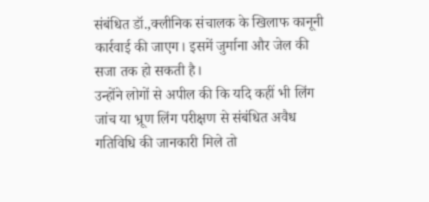संबंधित डॉ.,क्लीनिक संचालक के खिलाफ कानूनी कार्रवाई की जाएग। इसमें जुर्माना और जेल की सजा तक हो सकती है।
उन्होंने लोगों से अपील की कि यदि कहीं भी लिंग जांच या भ्रूण लिंग परीक्षण से संबंधित अवैध गतिविधि की जानकारी मिले तो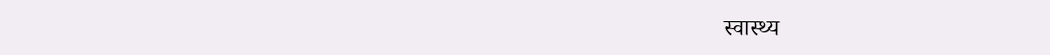स्वास्थ्य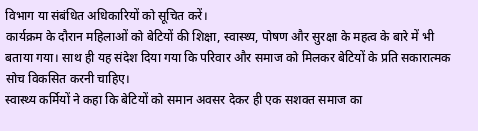विभाग या संबंधित अधिकारियों को सूचित करें।
कार्यक्रम के दौरान महिलाओं को बेटियों की शिक्षा, स्वास्थ्य, पोषण और सुरक्षा के महत्व के बारे में भी बताया गया। साथ ही यह संदेश दिया गया कि परिवार और समाज को मिलकर बेटियों के प्रति सकारात्मक सोच विकसित करनी चाहिए।
स्वास्थ्य कर्मियों ने कहा कि बेटियों को समान अवसर देकर ही एक सशक्त समाज का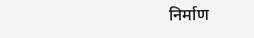निर्माण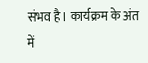संभव है। कार्यक्रम के अंत में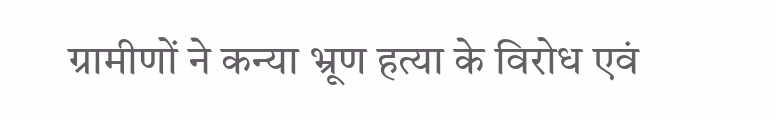ग्रामीणों ने कन्या भ्रूण हत्या के विरोध एवं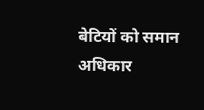बेटियों को समान अधिकार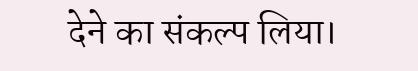देने का संकल्प लिया।